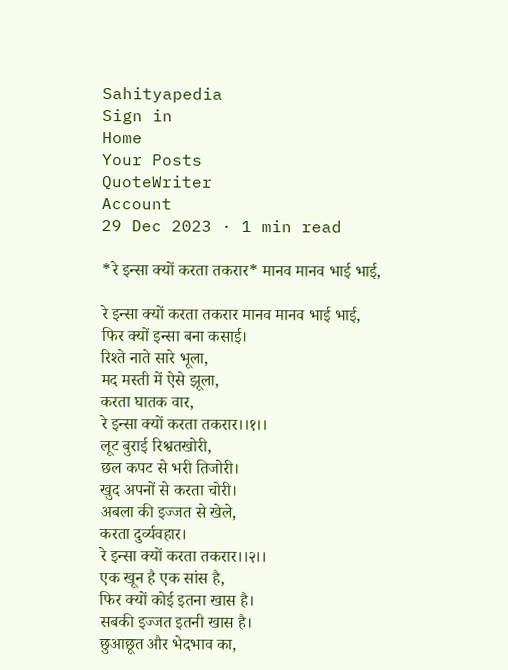Sahityapedia
Sign in
Home
Your Posts
QuoteWriter
Account
29 Dec 2023 · 1 min read

*रे इन्सा क्यों करता तकरार* मानव मानव भाई भाई,

रे इन्सा क्यों करता तकरार मानव मानव भाई भाई,
फिर क्यों इन्सा बना कसाई।
रिश्ते नाते सारे भूला,
मद मस्ती में ऐसे झूला,
करता घातक वार,
रे इन्सा क्यों करता तकरार।।१।।
लूट बुराई रिश्वतखोरी,
छल कपट से भरी तिजोरी।
खुद अपनों से करता चोरी।
अबला की इज्जत से खेले,
करता दुर्व्यवहार।
रे इन्सा क्यों करता तकरार।।२।।
एक खून है एक सांस है,
फिर क्यों कोई इतना खास है।
सबकी इज्जत इतनी खास है।
छुआछूत और भेदभाव का,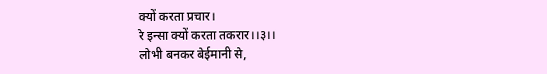क्यों करता प्रचार।
रे इन्सा क्यों करता तकरार।।३।।
लोभी बनकर बेईमानी से,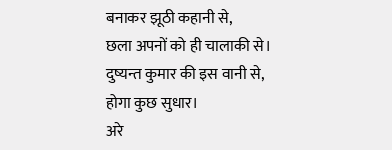बनाकर झूठी कहानी से,
छला अपनों को ही चालाकी से।
दुष्यन्त कुमार की इस वानी से,
होगा कुछ सुधार।
अरे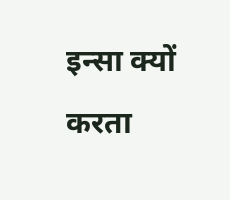इन्सा क्यों करता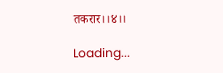तकरार।।४।।

Loading...